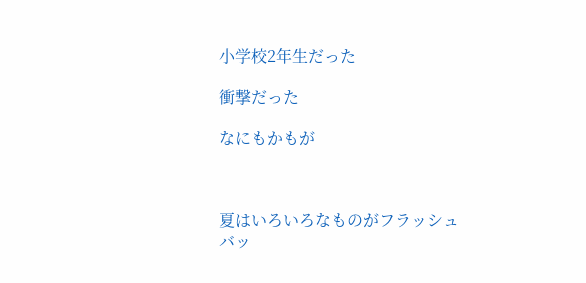小学校2年生だった

衝撃だった

なにもかもが



夏はいろいろなものがフラッシュバッ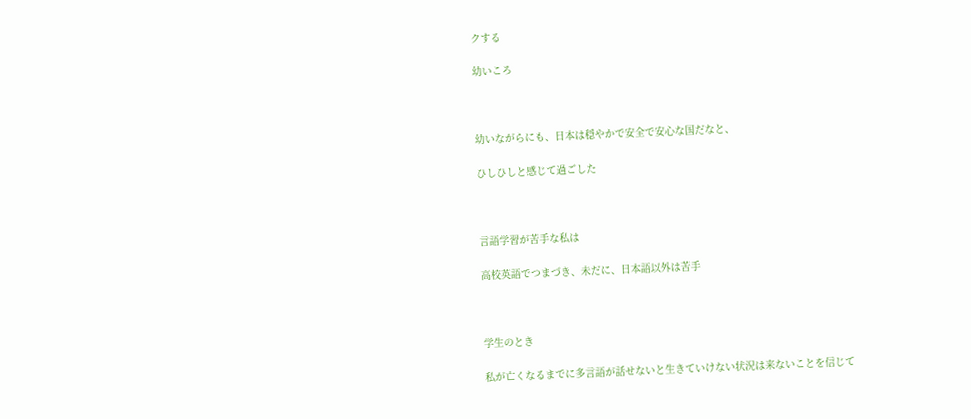クする

幼いころ



幼いながらにも、日本は穏やかで安全で安心な国だなと、

ひしひしと感じて過ごした



言語学習が苦手な私は

高校英語でつまづき、未だに、日本語以外は苦手



学生のとき

私が亡くなるまでに多言語が話せないと生きていけない状況は来ないことを信じて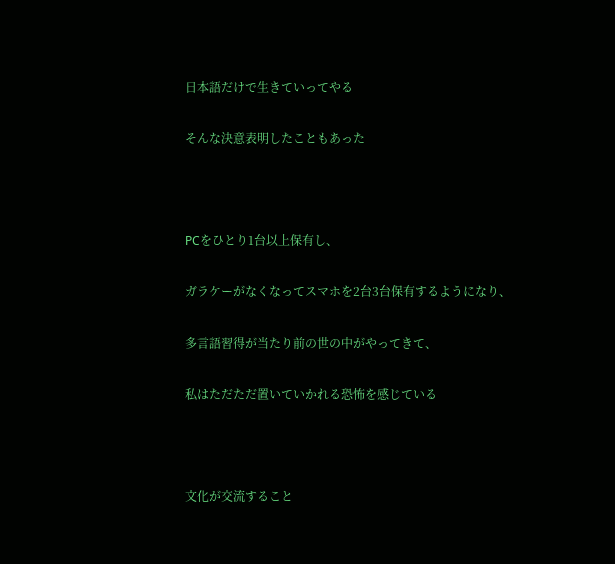日本語だけで生きていってやる

そんな決意表明したこともあった



PCをひとり1台以上保有し、

ガラケーがなくなってスマホを2台3台保有するようになり、

多言語習得が当たり前の世の中がやってきて、

私はただただ置いていかれる恐怖を感じている



文化が交流すること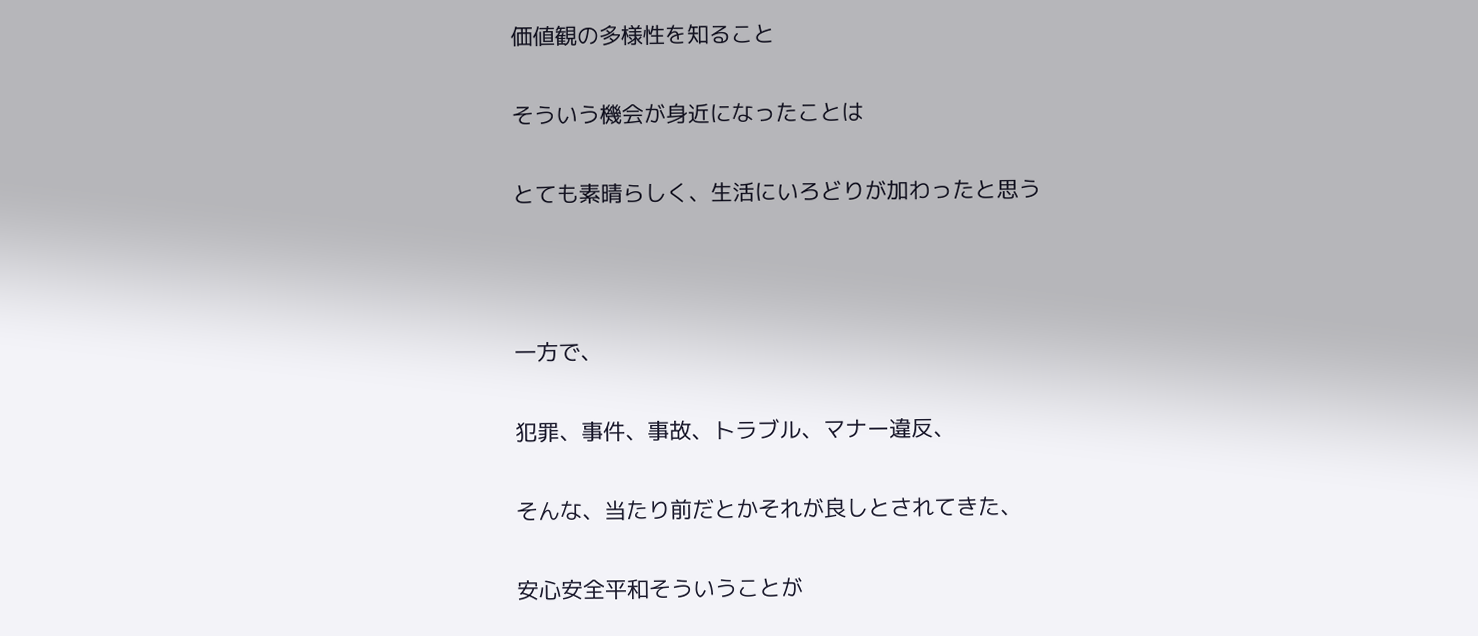価値観の多様性を知ること

そういう機会が身近になったことは

とても素晴らしく、生活にいろどりが加わったと思う



一方で、

犯罪、事件、事故、トラブル、マナー違反、

そんな、当たり前だとかそれが良しとされてきた、

安心安全平和そういうことが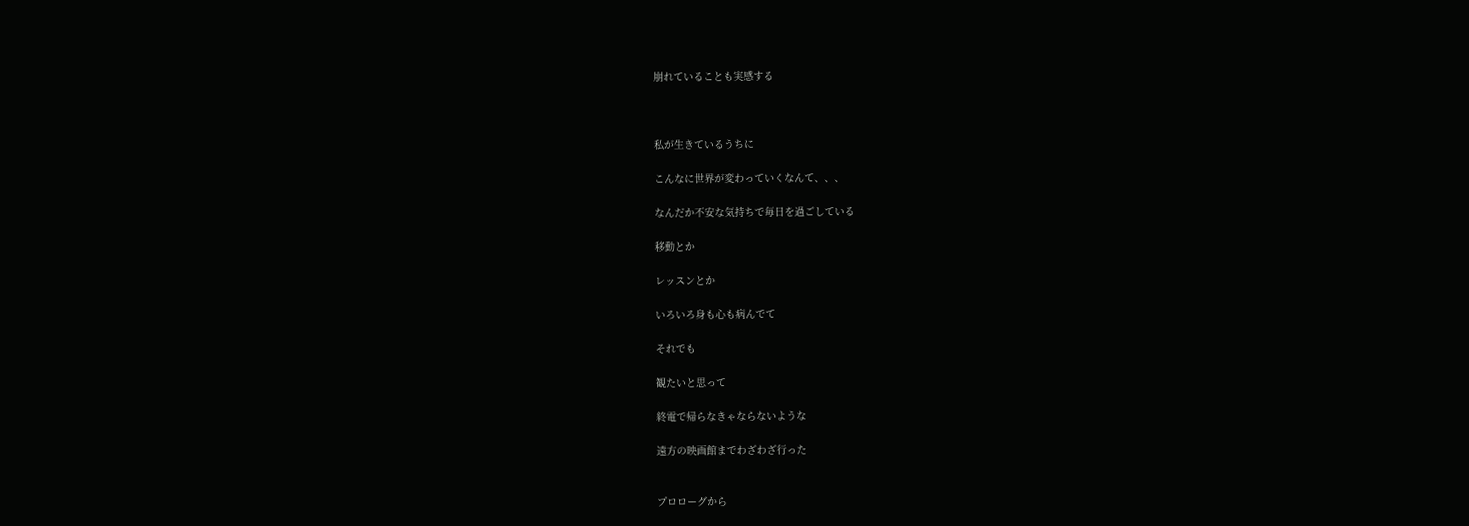崩れていることも実感する



私が生きているうちに

こんなに世界が変わっていくなんて、、、

なんだか不安な気持ちで毎日を過ごしている

移動とか

レッスンとか

いろいろ身も心も病んでて

それでも

観たいと思って

終電で帰らなきゃならないような

遠方の映画館までわざわざ行った


プロローグから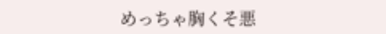めっちゃ胸くそ悪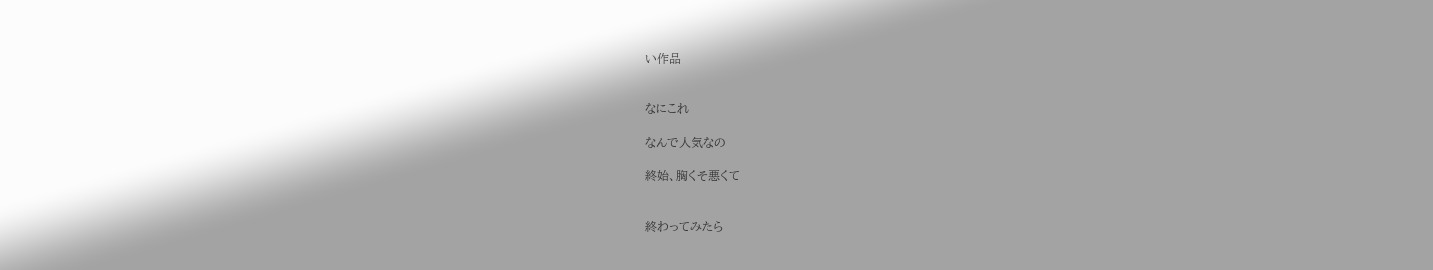い作品


なにこれ

なんで人気なの

終始、胸くそ悪くて


終わってみたら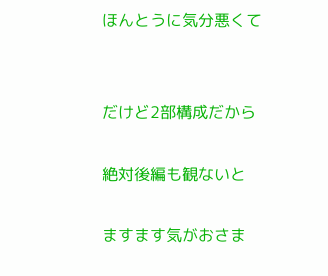ほんとうに気分悪くて


だけど2部構成だから

絶対後編も観ないと

ますます気がおさま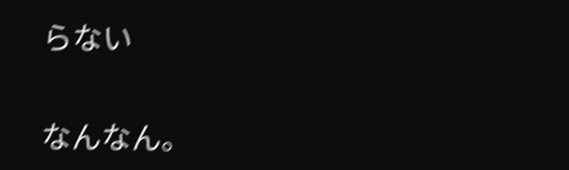らない


なんなん。